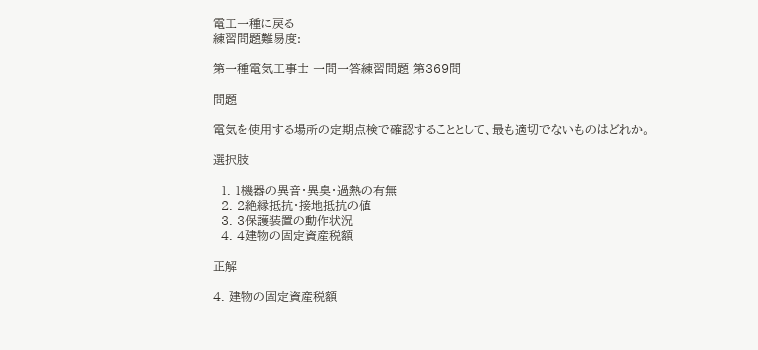電工一種に戻る
練習問題難易度:

第一種電気工事士 一問一答練習問題 第369問

問題

電気を使用する場所の定期点検で確認することとして、最も適切でないものはどれか。

選択肢

  1. 1機器の異音・異臭・過熱の有無
  2. 2絶縁抵抗・接地抵抗の値
  3. 3保護装置の動作状況
  4. 4建物の固定資産税額

正解

4. 建物の固定資産税額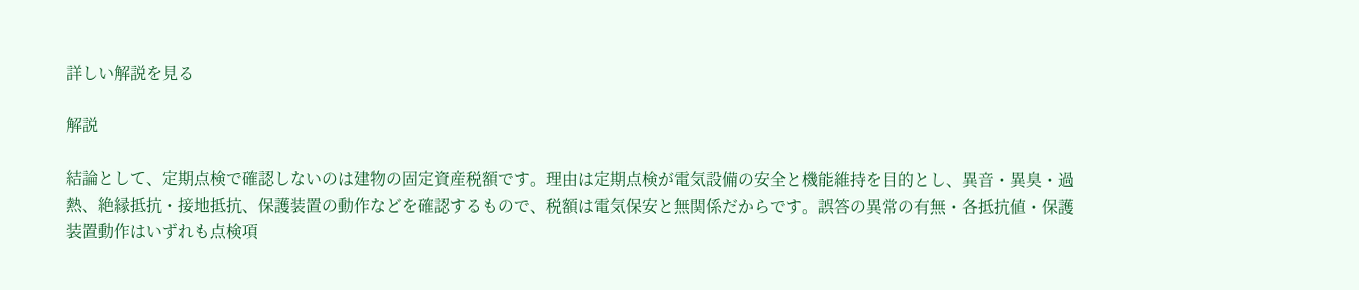詳しい解説を見る

解説

結論として、定期点検で確認しないのは建物の固定資産税額です。理由は定期点検が電気設備の安全と機能維持を目的とし、異音・異臭・過熱、絶縁抵抗・接地抵抗、保護装置の動作などを確認するもので、税額は電気保安と無関係だからです。誤答の異常の有無・各抵抗値・保護装置動作はいずれも点検項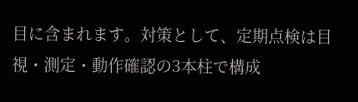目に含まれます。対策として、定期点検は目視・測定・動作確認の3本柱で構成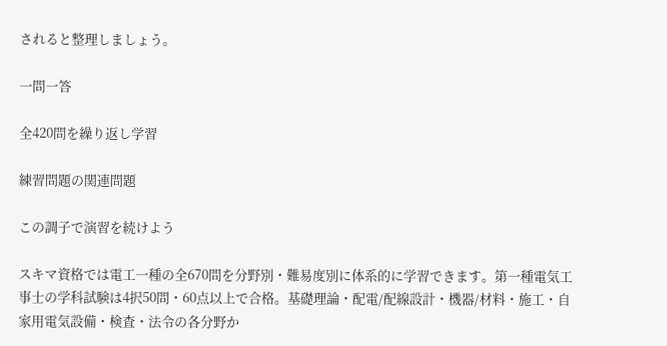されると整理しましょう。

一問一答

全420問を繰り返し学習

練習問題の関連問題

この調子で演習を続けよう

スキマ資格では電工一種の全670問を分野別・難易度別に体系的に学習できます。第一種電気工事士の学科試験は4択50問・60点以上で合格。基礎理論・配電/配線設計・機器/材料・施工・自家用電気設備・検査・法令の各分野か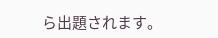ら出題されます。